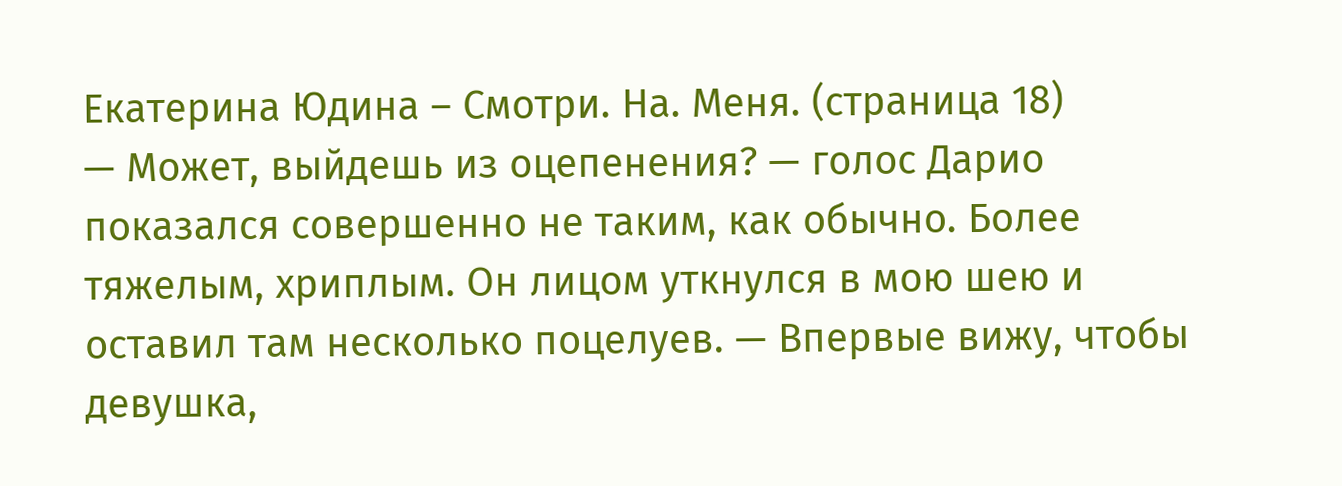Екатерина Юдина – Смотри. На. Меня. (страница 18)
— Может, выйдешь из оцепенения? — голос Дарио показался совершенно не таким, как обычно. Более тяжелым, хриплым. Он лицом уткнулся в мою шею и оставил там несколько поцелуев. — Впервые вижу, чтобы девушка,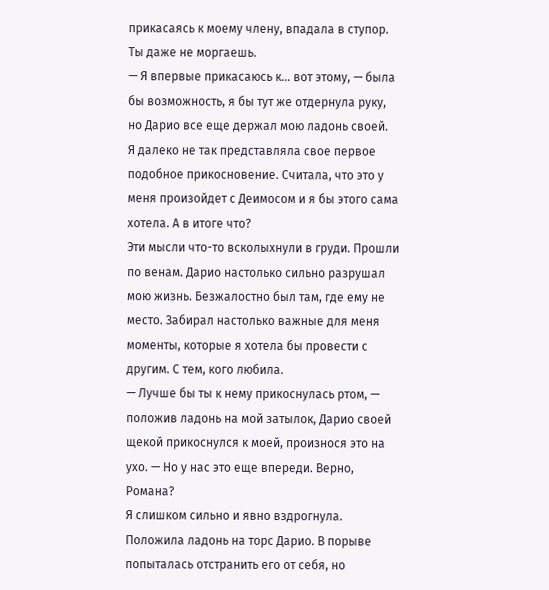прикасаясь к моему члену, впадала в ступор. Ты даже не моргаешь.
— Я впервые прикасаюсь к… вот этому, — была бы возможность, я бы тут же отдернула руку, но Дарио все еще держал мою ладонь своей.
Я далеко не так представляла свое первое подобное прикосновение. Считала, что это у меня произойдет с Деимосом и я бы этого сама хотела. А в итоге что?
Эти мысли что-то всколыхнули в груди. Прошли по венам. Дарио настолько сильно разрушал мою жизнь. Безжалостно был там, где ему не место. Забирал настолько важные для меня моменты, которые я хотела бы провести с другим. С тем, кого любила.
— Лучше бы ты к нему прикоснулась ртом, — положив ладонь на мой затылок, Дарио своей щекой прикоснулся к моей, произнося это на ухо. — Но у нас это еще впереди. Верно, Романа?
Я слишком сильно и явно вздрогнула. Положила ладонь на торс Дарио. В порыве попыталась отстранить его от себя, но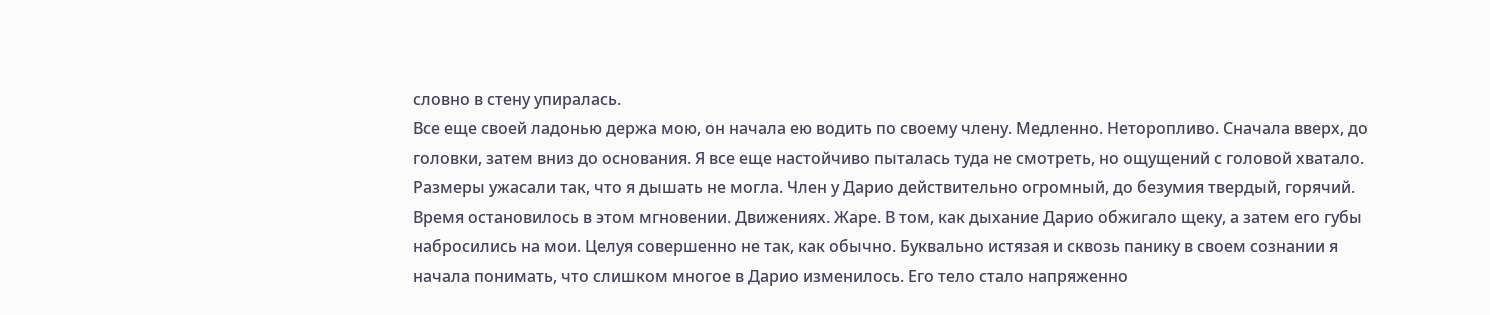словно в стену упиралась.
Все еще своей ладонью держа мою, он начала ею водить по своему члену. Медленно. Неторопливо. Сначала вверх, до головки, затем вниз до основания. Я все еще настойчиво пыталась туда не смотреть, но ощущений с головой хватало. Размеры ужасали так, что я дышать не могла. Член у Дарио действительно огромный, до безумия твердый, горячий.
Время остановилось в этом мгновении. Движениях. Жаре. В том, как дыхание Дарио обжигало щеку, а затем его губы набросились на мои. Целуя совершенно не так, как обычно. Буквально истязая и сквозь панику в своем сознании я начала понимать, что слишком многое в Дарио изменилось. Его тело стало напряженно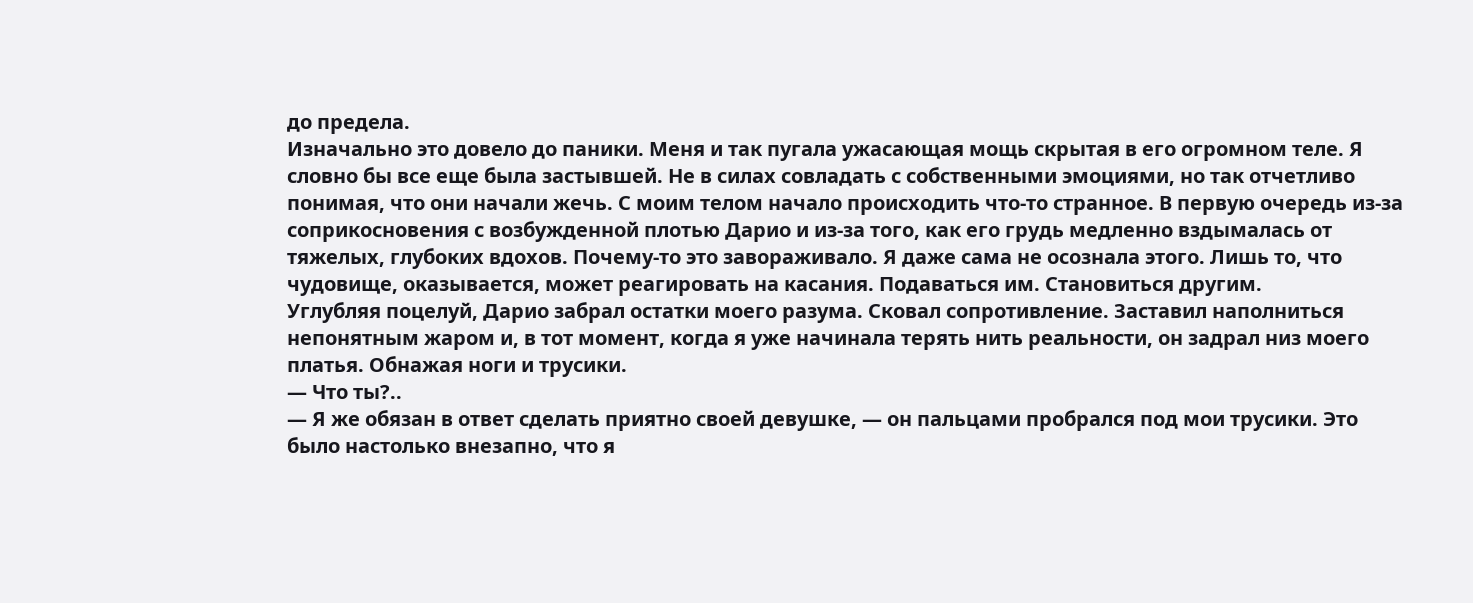до предела.
Изначально это довело до паники. Меня и так пугала ужасающая мощь скрытая в его огромном теле. Я словно бы все еще была застывшей. Не в силах совладать с собственными эмоциями, но так отчетливо понимая, что они начали жечь. С моим телом начало происходить что-то странное. В первую очередь из-за соприкосновения с возбужденной плотью Дарио и из-за того, как его грудь медленно вздымалась от тяжелых, глубоких вдохов. Почему-то это завораживало. Я даже сама не осознала этого. Лишь то, что чудовище, оказывается, может реагировать на касания. Подаваться им. Становиться другим.
Углубляя поцелуй, Дарио забрал остатки моего разума. Сковал сопротивление. Заставил наполниться непонятным жаром и, в тот момент, когда я уже начинала терять нить реальности, он задрал низ моего платья. Обнажая ноги и трусики.
— Что ты?..
— Я же обязан в ответ сделать приятно своей девушке, — он пальцами пробрался под мои трусики. Это было настолько внезапно, что я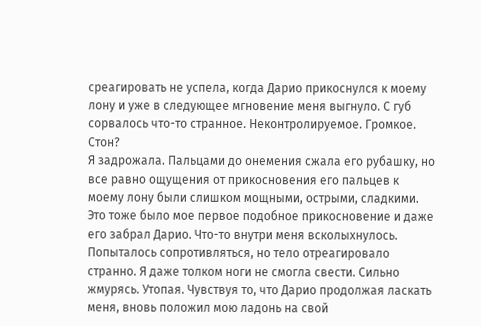среагировать не успела, когда Дарио прикоснулся к моему лону и уже в следующее мгновение меня выгнуло. С губ сорвалось что-то странное. Неконтролируемое. Громкое. Стон?
Я задрожала. Пальцами до онемения сжала его рубашку, но все равно ощущения от прикосновения его пальцев к моему лону были слишком мощными, острыми, сладкими.
Это тоже было мое первое подобное прикосновение и даже его забрал Дарио. Что-то внутри меня всколыхнулось. Попыталось сопротивляться, но тело отреагировало странно. Я даже толком ноги не смогла свести. Сильно жмурясь. Утопая. Чувствуя то, что Дарио продолжая ласкать меня, вновь положил мою ладонь на свой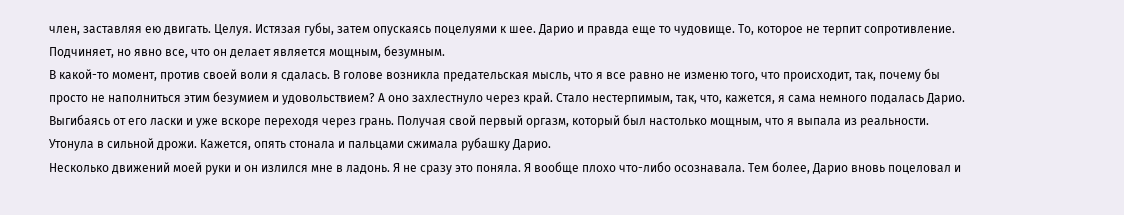член, заставляя ею двигать. Целуя. Истязая губы, затем опускаясь поцелуями к шее. Дарио и правда еще то чудовище. То, которое не терпит сопротивление. Подчиняет, но явно все, что он делает является мощным, безумным.
В какой-то момент, против своей воли я сдалась. В голове возникла предательская мысль, что я все равно не изменю того, что происходит, так, почему бы просто не наполниться этим безумием и удовольствием? А оно захлестнуло через край. Стало нестерпимым, так, что, кажется, я сама немного подалась Дарио. Выгибаясь от его ласки и уже вскоре переходя через грань. Получая свой первый оргазм, который был настолько мощным, что я выпала из реальности. Утонула в сильной дрожи. Кажется, опять стонала и пальцами сжимала рубашку Дарио.
Несколько движений моей руки и он излился мне в ладонь. Я не сразу это поняла. Я вообще плохо что-либо осознавала. Тем более, Дарио вновь поцеловал и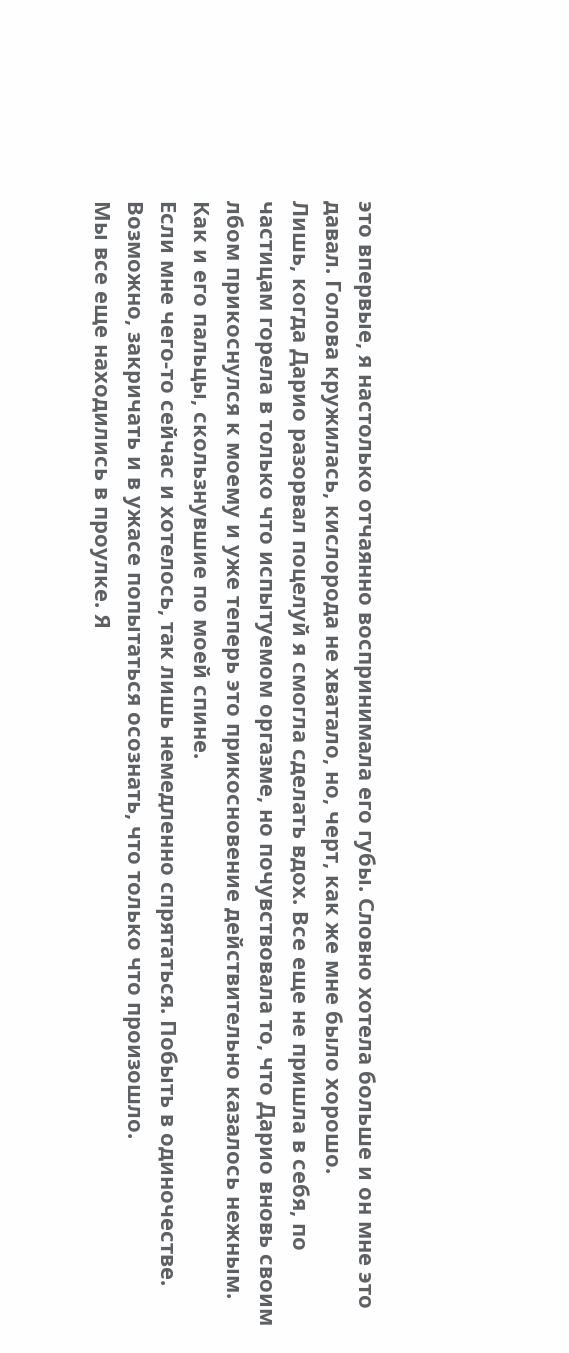это впервые, я настолько отчаянно воспринимала его губы. Словно хотела больше и он мне это давал. Голова кружилась, кислорода не хватало, но, черт, как же мне было хорошо.
Лишь, когда Дарио разорвал поцелуй я смогла сделать вдох. Все еще не пришла в себя, по частицам горела в только что испытуемом оргазме, но почувствовала то, что Дарио вновь своим лбом прикоснулся к моему и уже теперь это прикосновение действительно казалось нежным. Как и его пальцы, скользнувшие по моей спине.
Если мне чего-то сейчас и хотелось, так лишь немедленно спрятаться. Побыть в одиночестве. Возможно, закричать и в ужасе попытаться осознать, что только что произошло.
Мы все еще находились в проулке. Я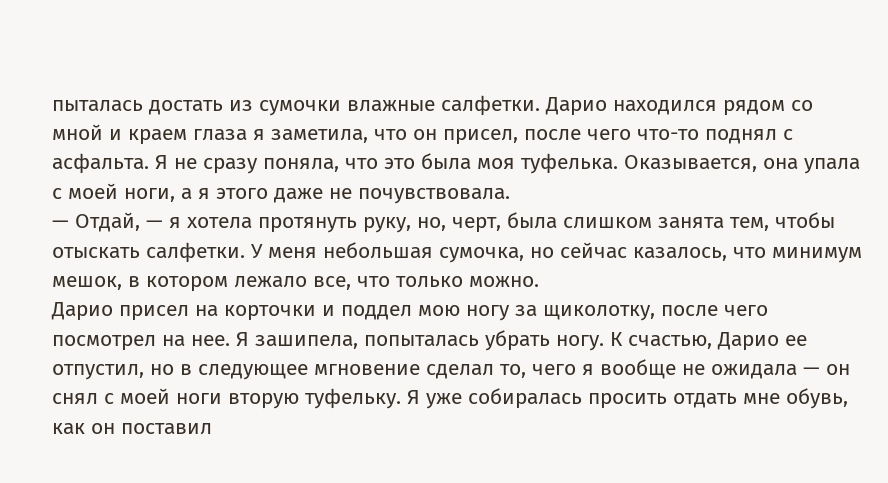пыталась достать из сумочки влажные салфетки. Дарио находился рядом со мной и краем глаза я заметила, что он присел, после чего что-то поднял с асфальта. Я не сразу поняла, что это была моя туфелька. Оказывается, она упала с моей ноги, а я этого даже не почувствовала.
— Отдай, — я хотела протянуть руку, но, черт, была слишком занята тем, чтобы отыскать салфетки. У меня небольшая сумочка, но сейчас казалось, что минимум мешок, в котором лежало все, что только можно.
Дарио присел на корточки и поддел мою ногу за щиколотку, после чего посмотрел на нее. Я зашипела, попыталась убрать ногу. К счастью, Дарио ее отпустил, но в следующее мгновение сделал то, чего я вообще не ожидала — он снял с моей ноги вторую туфельку. Я уже собиралась просить отдать мне обувь, как он поставил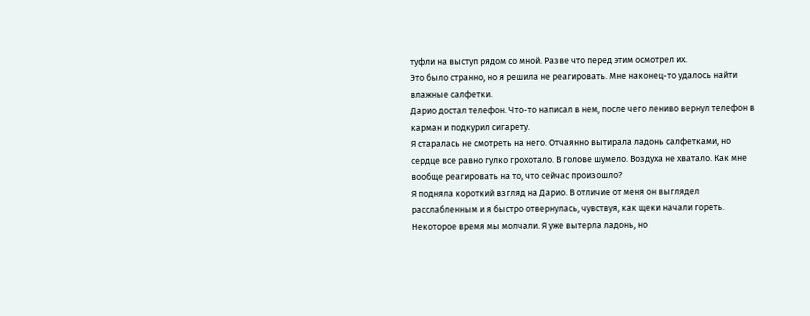туфли на выступ рядом со мной. Разве что перед этим осмотрел их.
Это было странно, но я решила не реагировать. Мне наконец-то удалось найти влажные салфетки.
Дарио достал телефон. Что-то написал в нем, после чего лениво вернул телефон в карман и подкурил сигарету.
Я старалась не смотреть на него. Отчаянно вытирала ладонь салфетками, но сердце все равно гулко грохотало. В голове шумело. Воздуха не хватало. Как мне вообще реагировать на то, что сейчас произошло?
Я подняла короткий взгляд на Дарио. В отличие от меня он выглядел расслабленным и я быстро отвернулась, чувствуя, как щеки начали гореть.
Некоторое время мы молчали. Я уже вытерла ладонь, но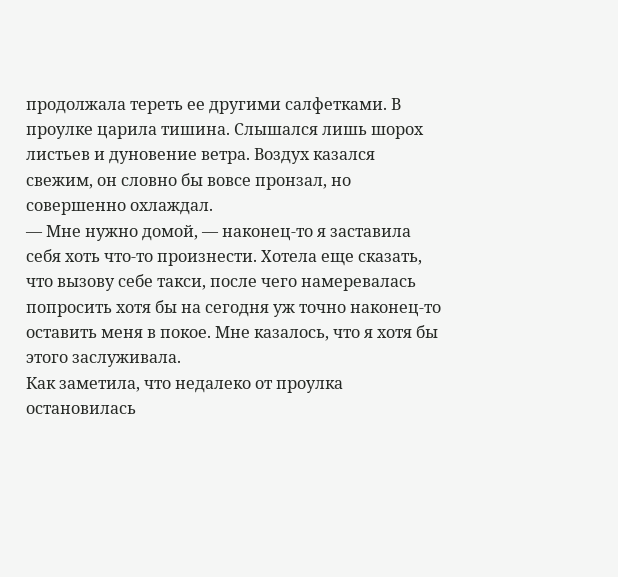продолжала тереть ее другими салфетками. В проулке царила тишина. Слышался лишь шорох листьев и дуновение ветра. Воздух казался свежим, он словно бы вовсе пронзал, но совершенно охлаждал.
— Мне нужно домой, — наконец-то я заставила себя хоть что-то произнести. Хотела еще сказать, что вызову себе такси, после чего намеревалась попросить хотя бы на сегодня уж точно наконец-то оставить меня в покое. Мне казалось, что я хотя бы этого заслуживала.
Как заметила, что недалеко от проулка остановилась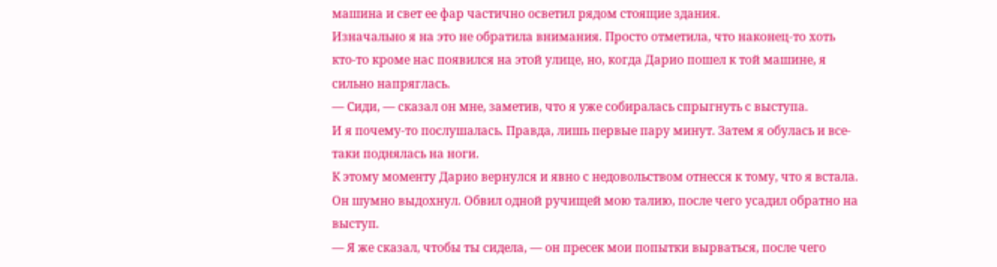машина и свет ее фар частично осветил рядом стоящие здания.
Изначально я на это не обратила внимания. Просто отметила, что наконец-то хоть кто-то кроме нас появился на этой улице, но, когда Дарио пошел к той машине, я сильно напряглась.
— Сиди, — сказал он мне, заметив, что я уже собиралась спрыгнуть с выступа.
И я почему-то послушалась. Правда, лишь первые пару минут. Затем я обулась и все-таки поднялась на ноги.
К этому моменту Дарио вернулся и явно с недовольством отнесся к тому, что я встала. Он шумно выдохнул. Обвил одной ручищей мою талию, после чего усадил обратно на выступ.
— Я же сказал, чтобы ты сидела, — он пресек мои попытки вырваться, после чего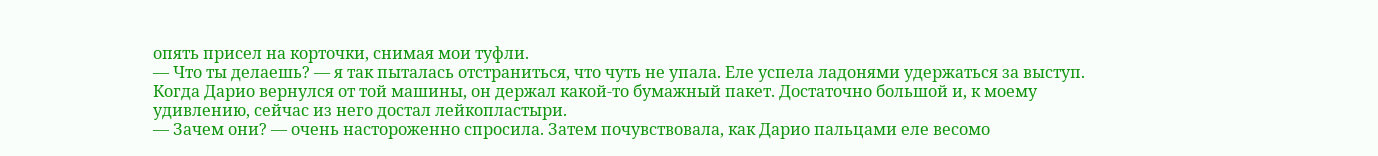опять присел на корточки, снимая мои туфли.
— Что ты делаешь? — я так пыталась отстраниться, что чуть не упала. Еле успела ладонями удержаться за выступ.
Когда Дарио вернулся от той машины, он держал какой-то бумажный пакет. Достаточно большой и, к моему удивлению, сейчас из него достал лейкопластыри.
— Зачем они? — очень настороженно спросила. Затем почувствовала, как Дарио пальцами еле весомо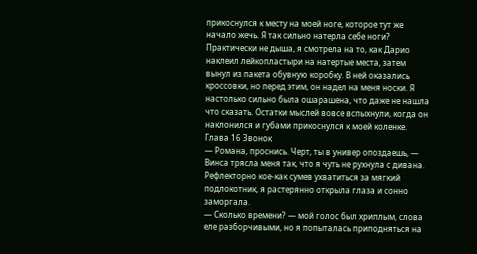прикоснулся к месту на моей ноге, которое тут же начало жечь. Я так сильно натерла себе ноги?
Практически не дыша, я смотрела на то, как Дарио наклеил лейкопластыри на натертые места, затем вынул из пакета обувную коробку. В ней оказались кроссовки, но перед этим, он надел на меня носки. Я настолько сильно была ошарашена, что даже не нашла что сказать. Остатки мыслей вовсе вспыхнули, когда он наклонился и губами прикоснулся к моей коленке.
Глава 16 Звонок
— Романа, проснись. Черт, ты в универ опоздаешь, — Винса трясла меня так, что я чуть не рухнула с дивана.
Рефлекторно кое-как сумев ухватиться за мягкий подлокотник, я растерянно открыла глаза и сонно заморгала.
— Сколько времени? — мой голос был хриплым, слова еле разборчивыми, но я попыталась приподняться на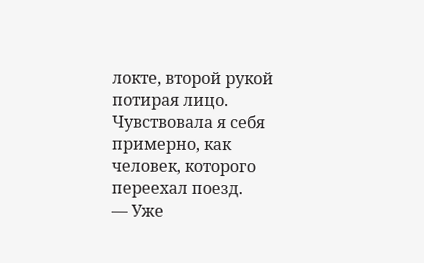локте, второй рукой потирая лицо. Чувствовала я себя примерно, как человек, которого переехал поезд.
— Уже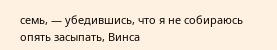семь, — убедившись, что я не собираюсь опять засыпать, Винса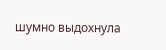шумно выдохнула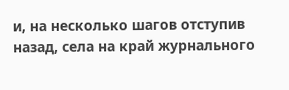и, на несколько шагов отступив назад, села на край журнального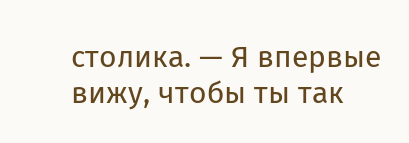столика. — Я впервые вижу, чтобы ты так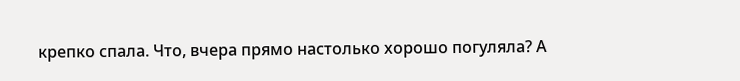крепко спала. Что, вчера прямо настолько хорошо погуляла? А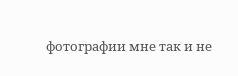фотографии мне так и не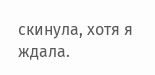скинула, хотя я ждала.